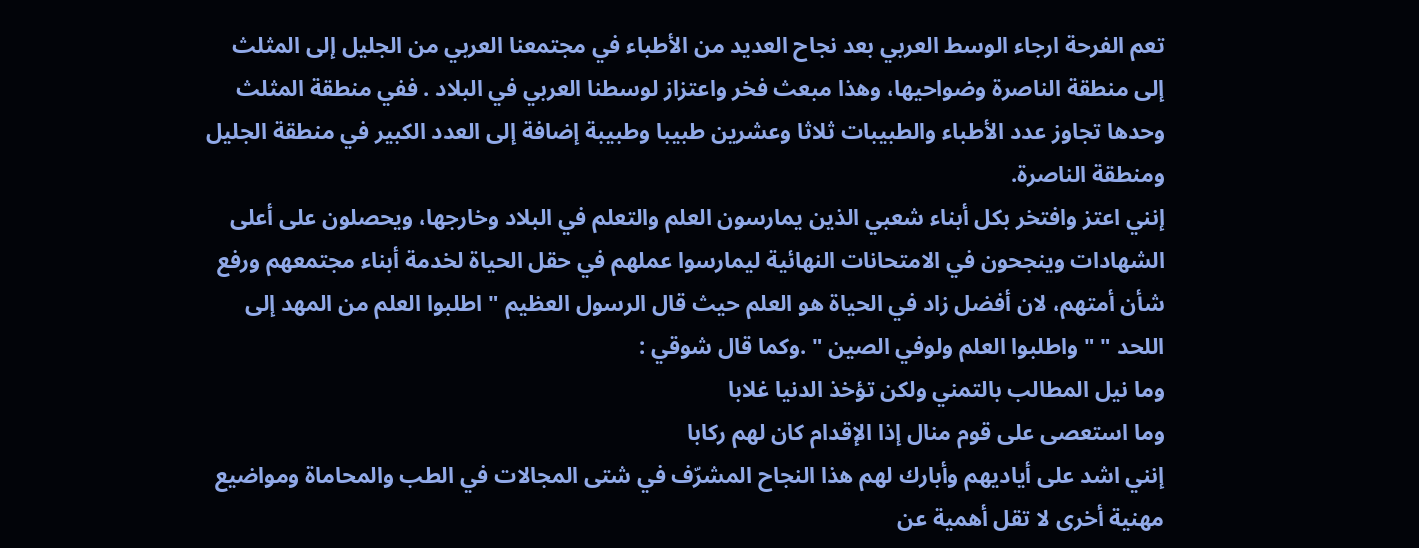تعم الفرحة ارجاء الوسط العربي بعد نجاح العديد من الأطباء في مجتمعنا العربي من الجليل إلى المثلث إلى منطقة الناصرة وضواحيها، وهذا مبعث فخر واعتزاز لوسطنا العربي في البلاد . ففي منطقة المثلث وحدها تجاوز عدد الأطباء والطبيبات ثلاثا وعشرين طبيبا وطبيبة إضافة إلى العدد الكبير في منطقة الجليل ومنطقة الناصرة.
إنني اعتز وافتخر بكل أبناء شعبي الذين يمارسون العلم والتعلم في البلاد وخارجها، ويحصلون على أعلى الشهادات وينجحون في الامتحانات النهائية ليمارسوا عملهم في حقل الحياة لخدمة أبناء مجتمعهم ورفع شأن أمتهم، لان أفضل زاد في الحياة هو العلم حيث قال الرسول العظيم " اطلبوا العلم من المهد إلى اللحد " " واطلبوا العلم ولوفي الصين " .وكما قال شوقي :
وما نيل المطالب بالتمني ولكن تؤخذ الدنيا غلابا
وما استعصى على قوم منال إذا الإقدام كان لهم ركابا
إنني اشد على أياديهم وأبارك لهم هذا النجاح المشرّف في شتى المجالات في الطب والمحاماة ومواضيع مهنية أخرى لا تقل أهمية عن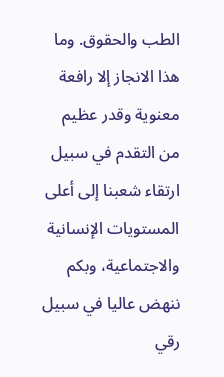الطب والحقوق. وما هذا الانجاز إلا رافعة معنوية وقدر عظيم من التقدم في سبيل ارتقاء شعبنا إلى أعلى المستويات الإنسانية والاجتماعية، وبكم ننهض عاليا في سبيل رقي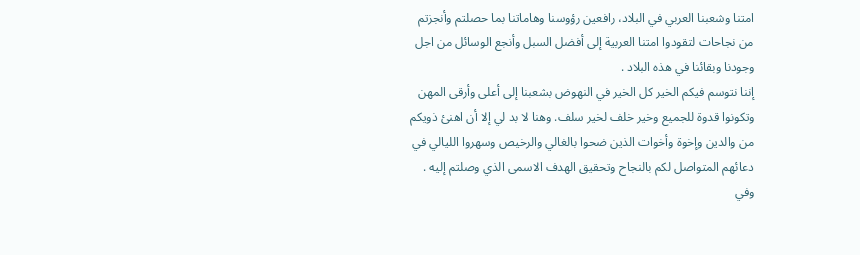امتنا وشعبنا العربي في البلاد، رافعين رؤوسنا وهاماتنا بما حصلتم وأنجزتم من نجاحات لتقودوا امتنا العربية إلى أفضل السبل وأنجع الوسائل من اجل وجودنا وبقائنا في هذه البلاد .
إننا نتوسم فيكم الخير كل الخير في النهوض بشعبنا إلى أعلى وأرقى المهن وتكونوا قدوة للجميع وخير خلف لخير سلف. وهنا لا بد لي إلا أن اهنئ ذويكم من والدين وإخوة وأخوات الذين ضحوا بالغالي والرخيص وسهروا الليالي في دعائهم المتواصل لكم بالنجاح وتحقيق الهدف الاسمى الذي وصلتم إليه .
وفي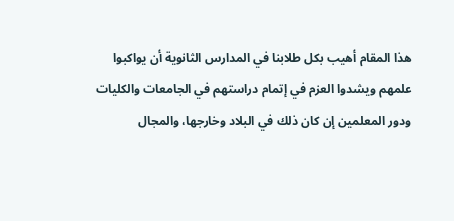هذا المقام أهيب بكل طلابنا في المدارس الثانوية أن يواكبوا علمهم ويشدوا العزم في إتمام دراستهم في الجامعات والكليات ودور المعلمين إن كان ذلك في البلاد وخارجها، والمجال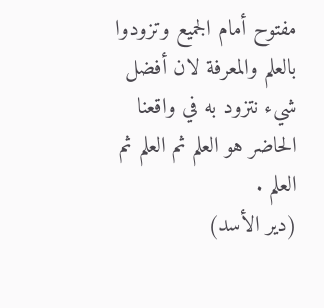مفتوح أمام الجميع وتزودوا بالعلم والمعرفة لان أفضل شيء نتزود به في واقعنا الحاضر هو العلم ثم العلم ثم العلم .
(دير الأسد)